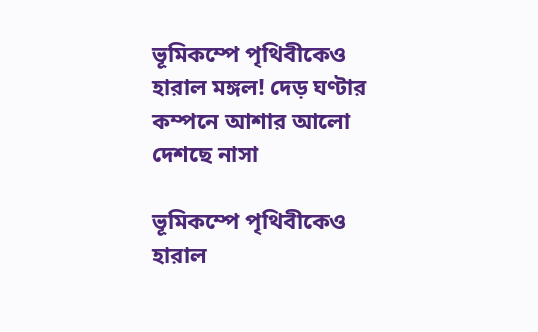ভূমিকম্পে পৃথিবীকেও হারাল মঙ্গল! দেড় ঘণ্টার কম্পনে আশার আলো দেশছে নাসা

ভূমিকম্পে পৃথিবীকেও হারাল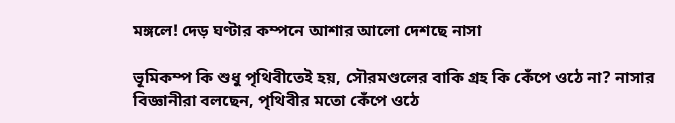মঙ্গলে! দেড় ঘণ্টার কম্পনে আশার আলো দেশছে নাসা

ভূমিকম্প কি শুধু পৃথিবীতেই হয়, সৌরমণ্ডলের বাকি গ্রহ কি কেঁপে ওঠে না? নাসার বিজ্ঞানীরা বলছেন, পৃথিবীর মতো কেঁপে ওঠে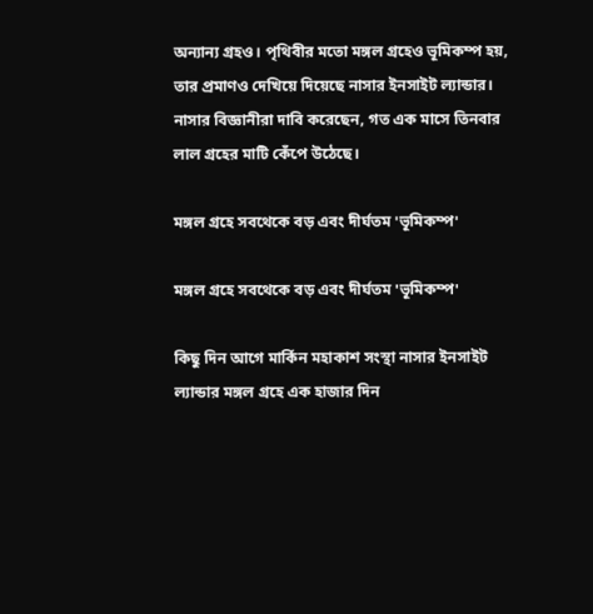অন্যান্য গ্রহও। পৃথিবীর মতো মঙ্গল গ্রহেও ভূমিকম্প হয়, তার প্রমাণও দেখিয়ে দিয়েছে নাসার ইনসাইট ল্যান্ডার। নাসার বিজ্ঞানীরা দাবি করেছেন, গত এক মাসে তিনবার লাল গ্রহের মাটি কেঁপে উঠেছে।

মঙ্গল গ্রহে সবথেকে বড় এবং দীর্ঘতম 'ভূমিকম্প'

মঙ্গল গ্রহে সবথেকে বড় এবং দীর্ঘতম 'ভূমিকম্প'

কিছু দিন আগে মার্কিন মহাকাশ সংস্থা নাসার ইনসাইট ল্যান্ডার মঙ্গল গ্রহে এক হাজার দিন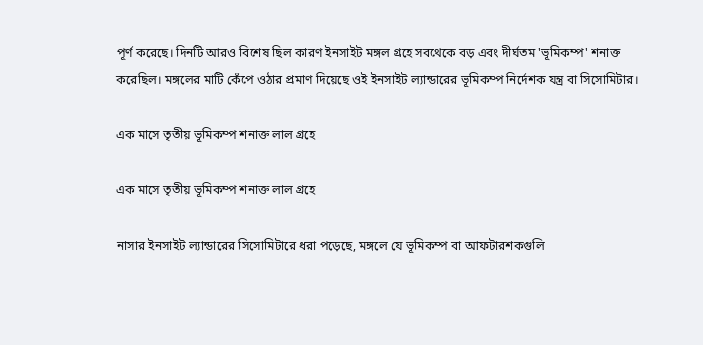পূর্ণ করেছে। দিনটি আরও বিশেষ ছিল কারণ ইনসাইট মঙ্গল গ্রহে সবথেকে বড় এবং দীর্ঘতম 'ভূমিকম্প' শনাক্ত করেছিল। মঙ্গলের মাটি কেঁপে ওঠার প্রমাণ দিয়েছে ওই ইনসাইট ল্যান্ডারের ভূমিকম্প নির্দেশক যন্ত্র বা সিসোমিটার।

এক মাসে তৃতীয় ভূমিকম্প শনাক্ত লাল গ্রহে

এক মাসে তৃতীয় ভূমিকম্প শনাক্ত লাল গ্রহে

নাসার ইনসাইট ল্যান্ডারের সিসোমিটারে ধরা পড়েছে, মঙ্গলে যে ভূমিকম্প বা আফটারশকগুলি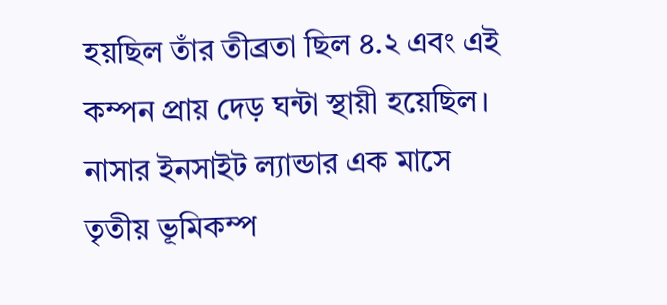হয়ছিল তাঁর তীব্রতা ছিল ৪.২ এবং এই কম্পন প্রায় দেড় ঘন্টা স্থায়ী হয়েছিল। নাসার ইনসাইট ল্যান্ডার এক মাসে তৃতীয় ভূমিকম্প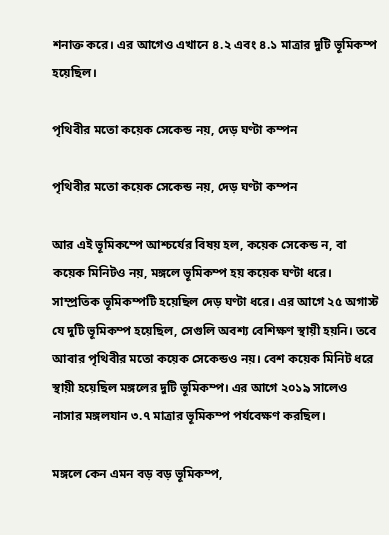শনাক্ত করে। এর আগেও এখানে ৪.২ এবং ৪.১ মাত্রার দুটি ভূমিকম্প হয়েছিল।

পৃথিবীর মতো কয়েক সেকেন্ড নয়, দেড় ঘণ্টা কম্পন

পৃথিবীর মতো কয়েক সেকেন্ড নয়, দেড় ঘণ্টা কম্পন

আর এই ভূমিকম্পে আশ্চর্যের বিষয় হল, কয়েক সেকেন্ড ন, বা কয়েক মিনিটও নয়, মঙ্গলে ভূমিকম্প হয় কয়েক ঘণ্টা ধরে। সাম্প্রতিক ভূমিকম্পটি হয়েছিল দেড় ঘণ্টা ধরে। এর আগে ২৫ অগাস্ট যে দুটি ভূমিকম্প হয়েছিল, সেগুলি অবশ্য বেশিক্ষণ স্থায়ী হয়নি। তবে আবার পৃথিবীর মতো কয়েক সেকেন্ডও নয়। বেশ কয়েক মিনিট ধরে স্থায়ী হয়েছিল মঙ্গলের দুটি ভূমিকম্প। এর আগে ২০১৯ সালেও নাসার মঙ্গলযান ৩.৭ মাত্রার ভূমিকম্প পর্যবেক্ষণ করছিল।

মঙ্গলে কেন এমন বড় বড় ভূমিকম্প,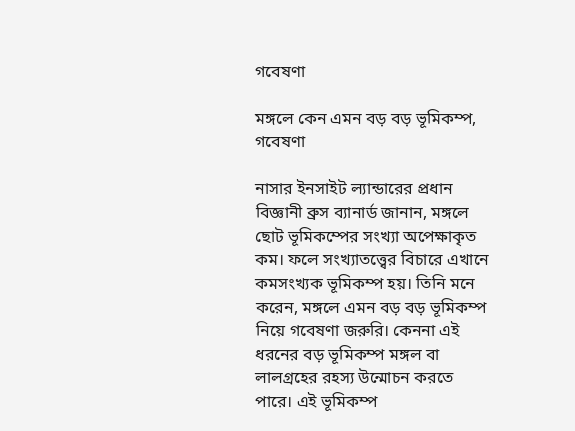গবেষণা

মঙ্গলে কেন এমন বড় বড় ভূমিকম্প, গবেষণা

নাসার ইনসাইট ল্যান্ডারের প্রধান বিজ্ঞানী ব্রুস ব্যানার্ড জানান, মঙ্গলে ছোট ভূমিকম্পের সংখ্যা অপেক্ষাকৃত কম। ফলে সংখ্যাতত্ত্বের বিচারে এখানে কমসংখ্যক ভূমিকম্প হয়। তিনি মনে করেন, মঙ্গলে এমন বড় বড় ভূমিকম্প নিয়ে গবেষণা জরুরি। কেননা এই ধরনের বড় ভূমিকম্প মঙ্গল বা লালগ্রহের রহস্য উন্মোচন করতে পারে। এই ভূমিকম্প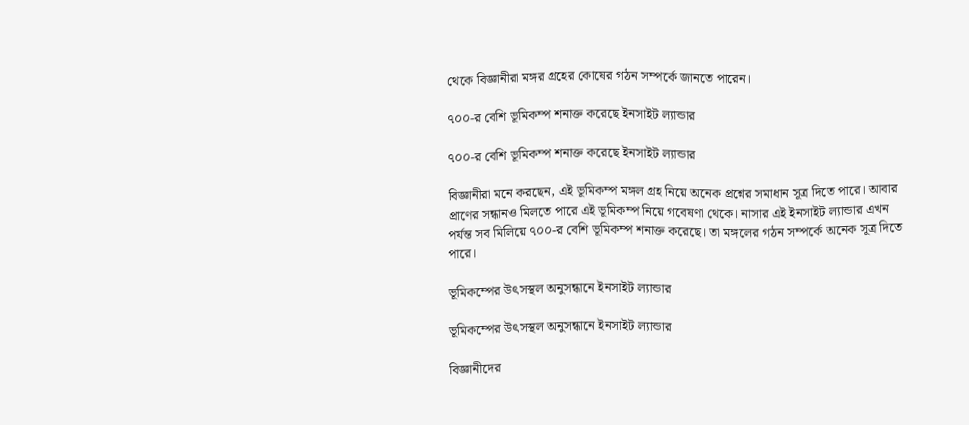থেকে বিজ্ঞানীরা মঙ্গর গ্রহের কোষের গঠন সম্পর্কে জানতে পারেন।

৭০০-র বেশি ভূমিকম্প শনাক্ত করেছে ইনসাইট ল্যান্ডার

৭০০-র বেশি ভূমিকম্প শনাক্ত করেছে ইনসাইট ল্যান্ডার

বিজ্ঞানীরা মনে করছেন, এই ভূমিকম্প মঙ্গল গ্রহ নিয়ে অনেক প্রশ্নের সমাধান সূত্র দিতে পারে। আবার প্রাণের সন্ধানও মিলতে পারে এই ভূমিকম্প নিয়ে গবেষণা থেকে। নাসার এই ইনসাইট ল্যান্ডার এখন পর্যন্ত সব মিলিয়ে ৭০০-র বেশি ভূমিকম্প শনাক্ত করেছে। তা মঙ্গলের গঠন সম্পর্কে অনেক সূত্র দিতে পারে।

ভূমিকম্পের উৎসস্থল অনুসন্ধানে ইনসাইট ল্যান্ডার

ভূমিকম্পের উৎসস্থল অনুসন্ধানে ইনসাইট ল্যান্ডার

বিজ্ঞানীদের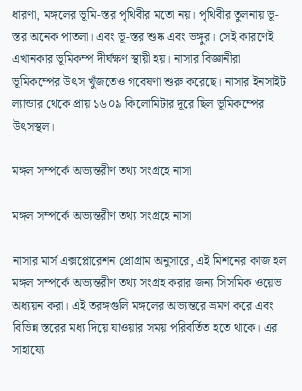ধারণা, মঙ্গলের ভূমি-স্তর পৃথিবীর মতো নয়। পৃথিবীর তুলনায় ভূ-স্তর অনেক পাতলা। এবং ভূ-স্তর শুষ্ক এবং ভঙ্গুর। সেই কারণেই এখানকার ভূমিকম্প দীর্ঘক্ষণ স্থায়ী হয়। নাসার বিজ্ঞানীরা ভূমিকম্পের উৎস খুঁজতেও গবেষণা শুরু করেছে। নাসার ইনসাইট ল্যান্ডার থেকে প্রায় ১৬০৯ কিলোমিটার দূরে ছিল ভূমিকম্পের উৎসস্থল।

মঙ্গল সম্পর্কে অভ্যন্তরীণ তথ্য সংগ্রহে নাসা

মঙ্গল সম্পর্কে অভ্যন্তরীণ তথ্য সংগ্রহে নাসা

নাসার মার্স এক্সপ্লোরেশন প্রোগ্রাম অনুসারে, এই মিশনের কাজ হল মঙ্গল সম্পর্কে অভ্যন্তরীণ তথ্য সংগ্রহ করার জন্য সিসমিক ওয়েভ অধ্যয়ন করা। এই তরঙ্গগুলি মঙ্গলের অভ্যন্তরে ভ্রমণ করে এবং বিভিন্ন স্তরের মধ্য দিয়ে যাওয়ার সময় পরিবর্তিত হতে থাকে। এর সাহায্যে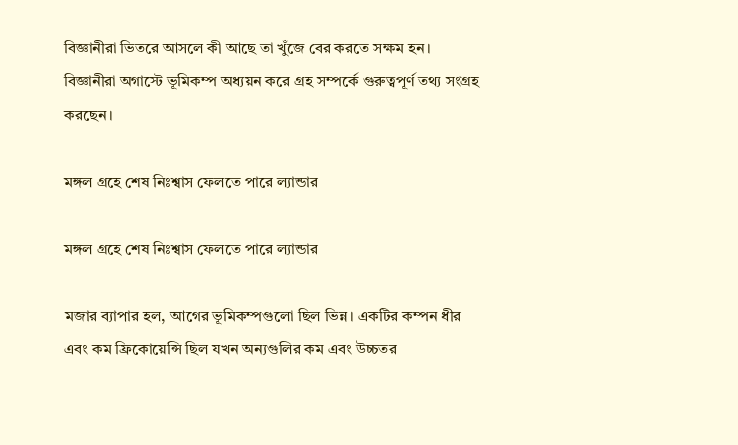বিজ্ঞানীরা ভিতরে আসলে কী আছে তা খুঁজে বের করতে সক্ষম হন। বিজ্ঞানীরা অগাস্টে ভূমিকম্প অধ্যয়ন করে গ্রহ সম্পর্কে গুরুত্বপূর্ণ তথ্য সংগ্রহ করছেন।

মঙ্গল গ্রহে শেষ নিঃশ্বাস ফেলতে পারে ল্যান্ডার

মঙ্গল গ্রহে শেষ নিঃশ্বাস ফেলতে পারে ল্যান্ডার

মজার ব্যাপার হল, আগের ভূমিকম্পগুলো ছিল ভিন্ন। একটির কম্পন ধীর এবং কম ফ্রিকোয়েন্সি ছিল যখন অন্যগুলির কম এবং উচ্চতর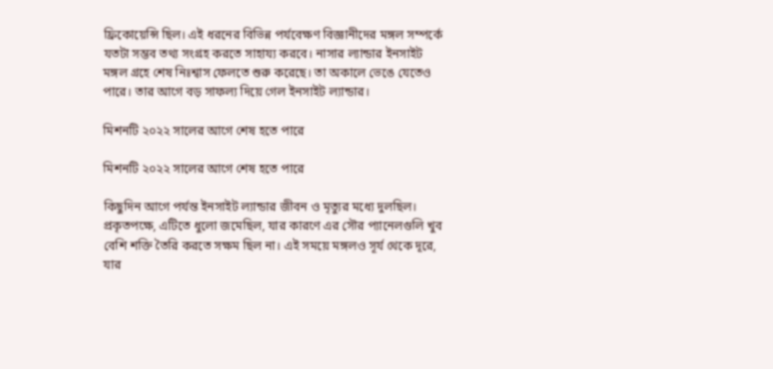ফ্রিকোয়েন্সি ছিল। এই ধরনের বিভিন্ন পর্যবেক্ষণ বিজ্ঞানীদের মঙ্গল সম্পর্কে যতটা সম্ভব তথ্য সংগ্রহ করতে সাহায্য করবে। নাসার ল্যান্ডার ইনসাইট মঙ্গল গ্রহে শেষ নিঃশ্বাস ফেলতে শুরু করেছে। তা অকালে ভেঙে যেতেও পারে। তার আগে বড় সাফল্য দিয়ে গেল ইনসাইট ল্যান্ডার।

মিশনটি ২০২২ সালের আগে শেষ হতে পারে

মিশনটি ২০২২ সালের আগে শেষ হতে পারে

কিছুদিন আগে পর্যন্ত ইনসাইট ল্যান্ডার জীবন ও মৃত্যুর মধ্যে দুলছিল। প্রকৃতপক্ষে, এটিতে ধুলো জমেছিল, যার কারণে এর সৌর প্যানেলগুলি খুব বেশি শক্তি তৈরি করতে সক্ষম ছিল না। এই সময়ে মঙ্গলও সূর্য থেকে দূরে, যার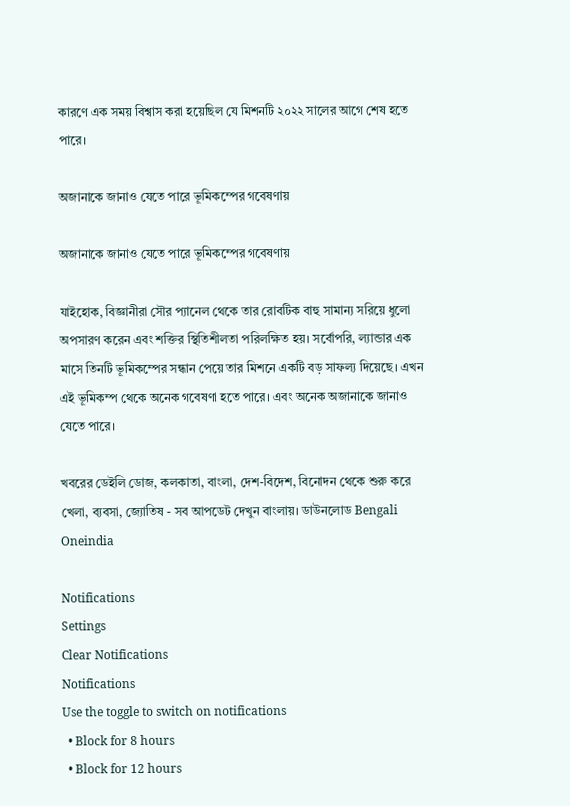কারণে এক সময় বিশ্বাস করা হয়েছিল যে মিশনটি ২০২২ সালের আগে শেষ হতে পারে।

অজানাকে জানাও যেতে পারে ভূমিকম্পের গবেষণায়

অজানাকে জানাও যেতে পারে ভূমিকম্পের গবেষণায়

যাইহোক, বিজ্ঞানীরা সৌর প্যানেল থেকে তার রোবটিক বাহু সামান্য সরিয়ে ধুলো অপসারণ করেন এবং শক্তির স্থিতিশীলতা পরিলক্ষিত হয়। সর্বোপরি, ল্যান্ডার এক মাসে তিনটি ভূমিকম্পের সন্ধান পেয়ে তার মিশনে একটি বড় সাফল্য দিয়েছে। এখন এই ভূমিকম্প থেকে অনেক গবেষণা হতে পারে। এবং অনেক অজানাকে জানাও যেতে পারে।

খবরের ডেইলি ডোজ, কলকাতা, বাংলা, দেশ-বিদেশ, বিনোদন থেকে শুরু করে খেলা, ব্যবসা, জ্যোতিষ - সব আপডেট দেখুন বাংলায়। ডাউনলোড Bengali Oneindia

Notifications
Settings
Clear Notifications
Notifications
Use the toggle to switch on notifications
  • Block for 8 hours
  • Block for 12 hours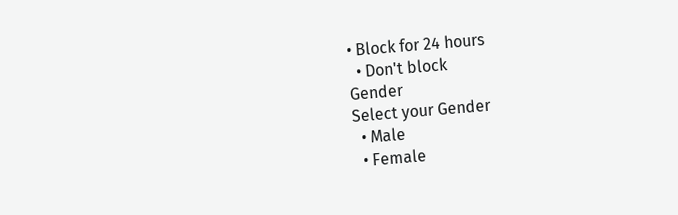• Block for 24 hours
  • Don't block
Gender
Select your Gender
  • Male
  • Female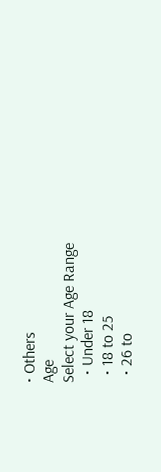• Others
Age
Select your Age Range
  • Under 18
  • 18 to 25
  • 26 to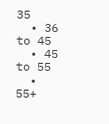35
  • 36 to 45
  • 45 to 55
  • 55+